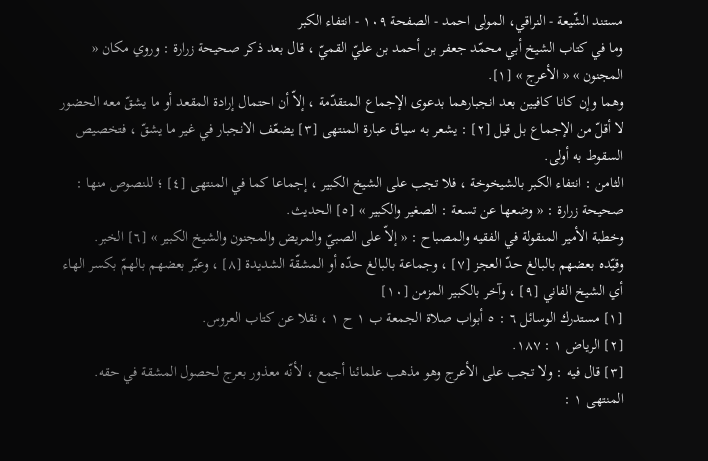مستند الشّيعة - النراقي، المولى احمد - الصفحة ١٠٩ - انتفاء الكبر
وما في كتاب الشيخ أبي محمّد جعفر بن أحمد بن عليّ القميّ ، قال بعد ذكر صحيحة زرارة : وروي مكان « المجنون » « الأعرج » [١].
وهما وإن كانا كافيين بعد انجبارهما بدعوى الإجماع المتقدّمة ، إلاّ أن احتمال إرادة المقعد أو ما يشقّ معه الحضور لا أقلّ من الإجماع بل قيل [٢] : يشعر به سياق عبارة المنتهى [٣] يضعّف الانجبار في غير ما يشقّ ، فتخصيص السقوط به أولى.
الثامن : انتفاء الكبر بالشيخوخة ، فلا تجب على الشيخ الكبير ، إجماعا كما في المنتهى [٤] ؛ للنصوص منها : صحيحة زرارة : « وضعها عن تسعة : الصغير والكبير » [٥] الحديث.
وخطبة الأمير المنقولة في الفقيه والمصباح : « إلاّ على الصبيّ والمريض والمجنون والشيخ الكبير » [٦] الخبر.
وقيّده بعضهم بالبالغ حدّ العجز [٧] ، وجماعة بالبالغ حدّه أو المشقّة الشديدة [٨] ، وعبّر بعضهم بالهمّ بكسر الهاء أي الشيخ الفاني [٩] ، وآخر بالكبير المزمن [١٠]
[١] مستدرك الوسائل ٦ : ٥ أبواب صلاة الجمعة ب ١ ح ١ ، نقلا عن كتاب العروس.
[٢] الرياض ١ : ١٨٧.
[٣] قال فيه : ولا تجب على الأعرج وهو مذهب علمائنا أجمع ، لأنّه معذور بعرج لحصول المشقة في حقه. المنتهى ١ :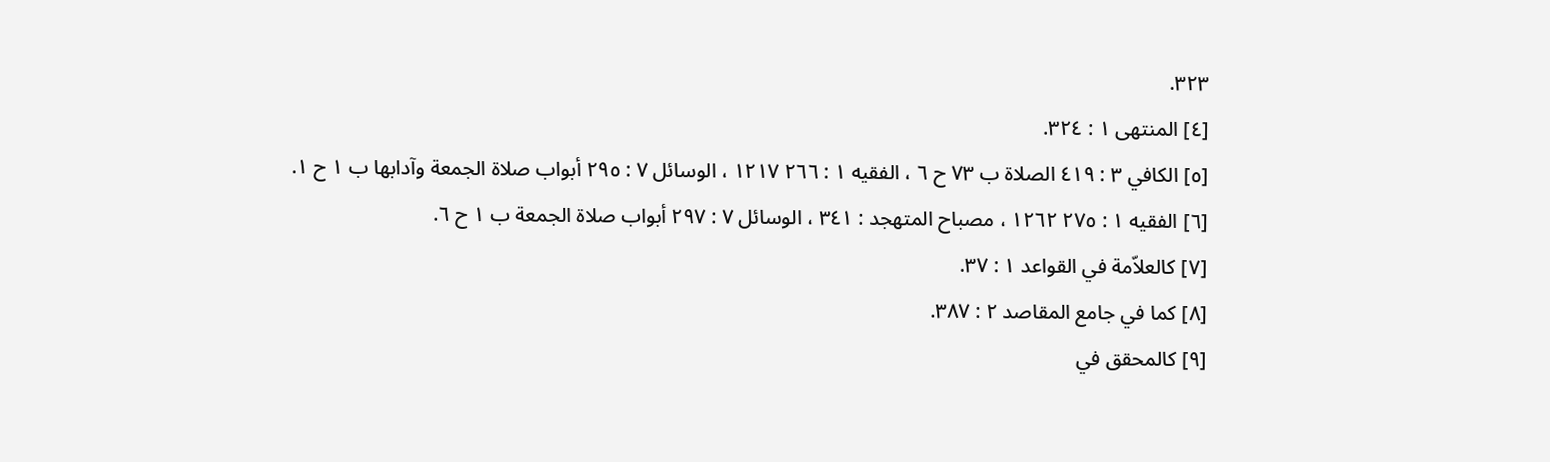٣٢٣.
[٤] المنتهى ١ : ٣٢٤.
[٥] الكافي ٣ : ٤١٩ الصلاة ب ٧٣ ح ٦ ، الفقيه ١ : ٢٦٦ ١٢١٧ ، الوسائل ٧ : ٢٩٥ أبواب صلاة الجمعة وآدابها ب ١ ح ١.
[٦] الفقيه ١ : ٢٧٥ ١٢٦٢ ، مصباح المتهجد : ٣٤١ ، الوسائل ٧ : ٢٩٧ أبواب صلاة الجمعة ب ١ ح ٦.
[٧] كالعلاّمة في القواعد ١ : ٣٧.
[٨] كما في جامع المقاصد ٢ : ٣٨٧.
[٩] كالمحقق في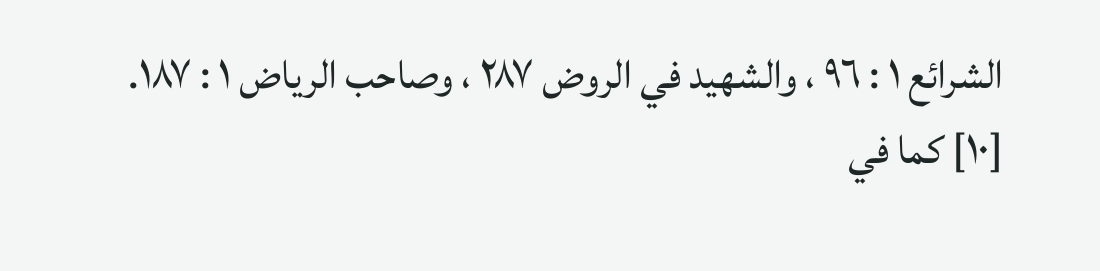الشرائع ١ : ٩٦ ، والشهيد في الروض ٢٨٧ ، وصاحب الرياض ١ : ١٨٧.
[١٠] كما في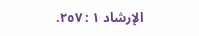الإرشاد ١ : ٢٥٧.